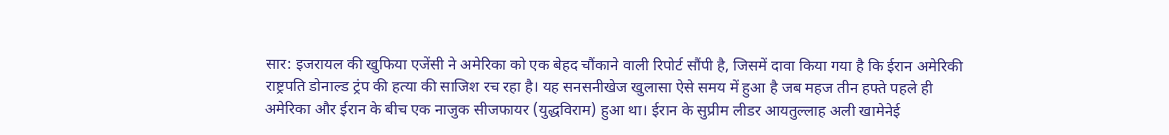सार: इजरायल की खुफिया एजेंसी ने अमेरिका को एक बेहद चौंकाने वाली रिपोर्ट सौंपी है, जिसमें दावा किया गया है कि ईरान अमेरिकी राष्ट्रपति डोनाल्ड ट्रंप की हत्या की साजिश रच रहा है। यह सनसनीखेज खुलासा ऐसे समय में हुआ है जब महज तीन हफ्ते पहले ही अमेरिका और ईरान के बीच एक नाजुक सीजफायर (युद्धविराम) हुआ था। ईरान के सुप्रीम लीडर आयतुल्लाह अली खामेनेई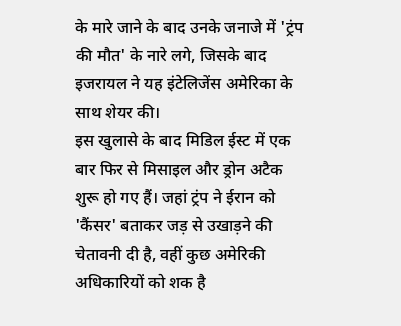के मारे जाने के बाद उनके जनाजे में 'ट्रंप की मौत' के नारे लगे, जिसके बाद इजरायल ने यह इंटेलिजेंस अमेरिका के साथ शेयर की।
इस खुलासे के बाद मिडिल ईस्ट में एक बार फिर से मिसाइल और ड्रोन अटैक शुरू हो गए हैं। जहां ट्रंप ने ईरान को 'कैंसर' बताकर जड़ से उखाड़ने की चेतावनी दी है, वहीं कुछ अमेरिकी अधिकारियों को शक है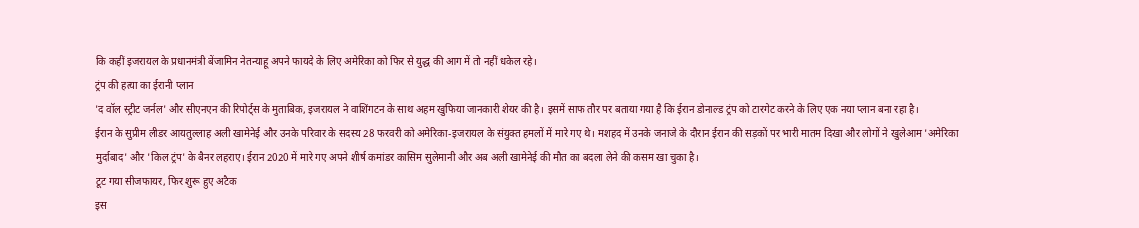कि कहीं इजरायल के प्रधानमंत्री बेंजामिन नेतन्याहू अपने फायदे के लिए अमेरिका को फिर से युद्ध की आग में तो नहीं धकेल रहे।
ट्रंप की हत्या का ईरानी प्लान
'द वॉल स्ट्रीट जर्नल' और सीएनएन की रिपोर्ट्स के मुताबिक, इजरायल ने वाशिंगटन के साथ अहम खुफिया जानकारी शेयर की है। इसमें साफ तौर पर बताया गया है कि ईरान डोनाल्ड ट्रंप को टारगेट करने के लिए एक नया प्लान बना रहा है।
ईरान के सुप्रीम लीडर आयतुल्लाह अली खामेनेई और उनके परिवार के सदस्य 28 फरवरी को अमेरिका-इजरायल के संयुक्त हमलों में मारे गए थे। मशहद में उनके जनाजे के दौरान ईरान की सड़कों पर भारी मातम दिखा और लोगों ने खुलेआम 'अमेरिका मुर्दाबाद' और 'किल ट्रंप' के बैनर लहराए। ईरान 2020 में मारे गए अपने शीर्ष कमांडर कासिम सुलेमानी और अब अली खामेनेई की मौत का बदला लेने की कसम खा चुका है।
टूट गया सीजफायर, फिर शुरू हुए अटैक
इस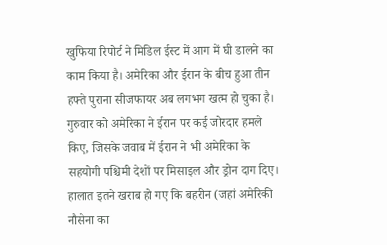खुफिया रिपोर्ट ने मिडिल ईस्ट में आग में घी डालने का काम किया है। अमेरिका और ईरान के बीच हुआ तीन हफ्ते पुराना सीजफायर अब लगभग खत्म हो चुका है।
गुरुवार को अमेरिका ने ईरान पर कई जोरदार हमले किए, जिसके जवाब में ईरान ने भी अमेरिका के सहयोगी पश्चिमी देशों पर मिसाइल और ड्रोन दाग दिए। हालात इतने खराब हो गए कि बहरीन (जहां अमेरिकी नौसेना का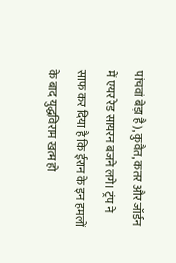पांचवां बेड़ा है), कुवैत, कतर और जॉर्डन में एयर रेड सायरन बजने लगे। ट्रंप ने साफ कर दिया है कि ईरान के इन हमलों के बाद युद्धविराम खत्म हो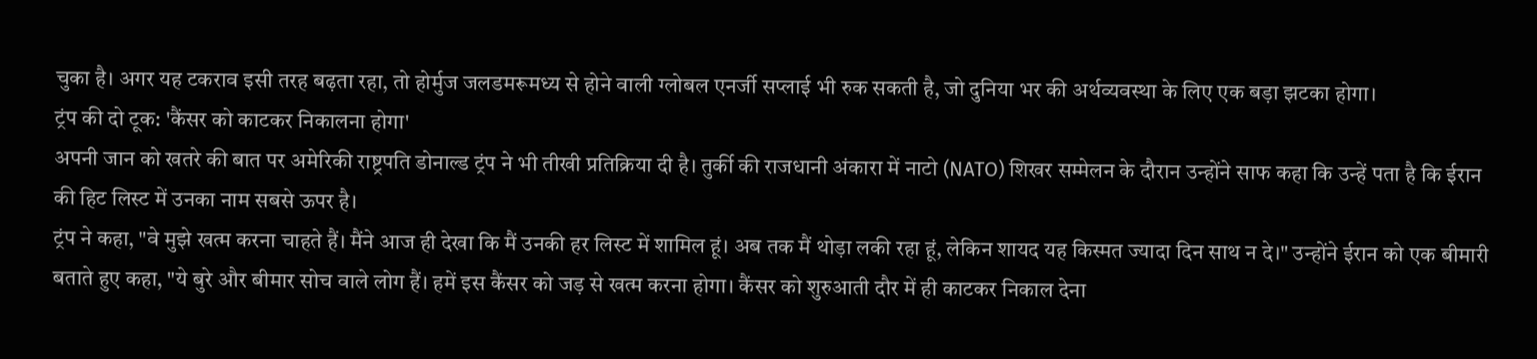चुका है। अगर यह टकराव इसी तरह बढ़ता रहा, तो होर्मुज जलडमरूमध्य से होने वाली ग्लोबल एनर्जी सप्लाई भी रुक सकती है, जो दुनिया भर की अर्थव्यवस्था के लिए एक बड़ा झटका होगा।
ट्रंप की दो टूक: 'कैंसर को काटकर निकालना होगा'
अपनी जान को खतरे की बात पर अमेरिकी राष्ट्रपति डोनाल्ड ट्रंप ने भी तीखी प्रतिक्रिया दी है। तुर्की की राजधानी अंकारा में नाटो (NATO) शिखर सम्मेलन के दौरान उन्होंने साफ कहा कि उन्हें पता है कि ईरान की हिट लिस्ट में उनका नाम सबसे ऊपर है।
ट्रंप ने कहा, "वे मुझे खत्म करना चाहते हैं। मैंने आज ही देखा कि मैं उनकी हर लिस्ट में शामिल हूं। अब तक मैं थोड़ा लकी रहा हूं, लेकिन शायद यह किस्मत ज्यादा दिन साथ न दे।" उन्होंने ईरान को एक बीमारी बताते हुए कहा, "ये बुरे और बीमार सोच वाले लोग हैं। हमें इस कैंसर को जड़ से खत्म करना होगा। कैंसर को शुरुआती दौर में ही काटकर निकाल देना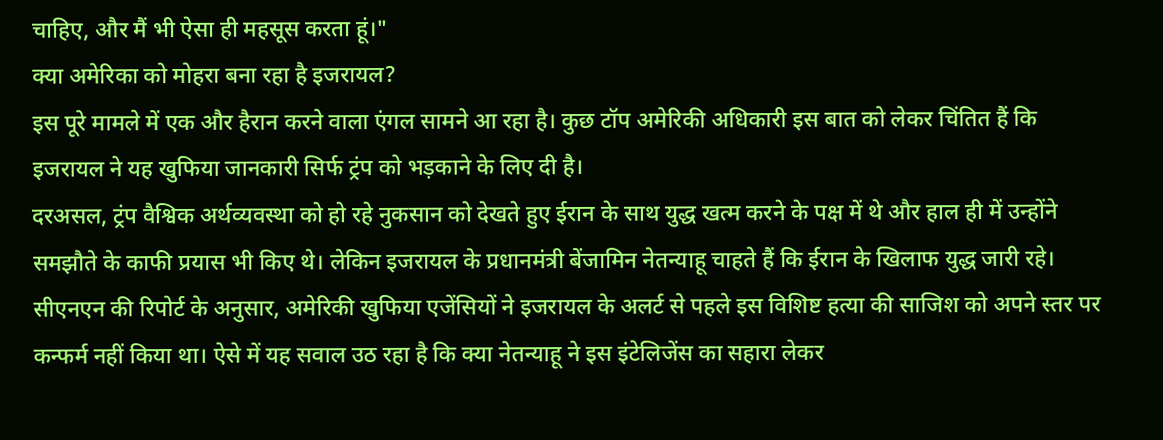चाहिए, और मैं भी ऐसा ही महसूस करता हूं।"
क्या अमेरिका को मोहरा बना रहा है इजरायल?
इस पूरे मामले में एक और हैरान करने वाला एंगल सामने आ रहा है। कुछ टॉप अमेरिकी अधिकारी इस बात को लेकर चिंतित हैं कि इजरायल ने यह खुफिया जानकारी सिर्फ ट्रंप को भड़काने के लिए दी है।
दरअसल, ट्रंप वैश्विक अर्थव्यवस्था को हो रहे नुकसान को देखते हुए ईरान के साथ युद्ध खत्म करने के पक्ष में थे और हाल ही में उन्होंने समझौते के काफी प्रयास भी किए थे। लेकिन इजरायल के प्रधानमंत्री बेंजामिन नेतन्याहू चाहते हैं कि ईरान के खिलाफ युद्ध जारी रहे। सीएनएन की रिपोर्ट के अनुसार, अमेरिकी खुफिया एजेंसियों ने इजरायल के अलर्ट से पहले इस विशिष्ट हत्या की साजिश को अपने स्तर पर कन्फर्म नहीं किया था। ऐसे में यह सवाल उठ रहा है कि क्या नेतन्याहू ने इस इंटेलिजेंस का सहारा लेकर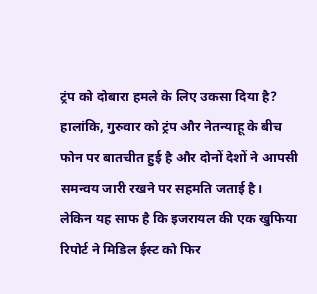ट्रंप को दोबारा हमले के लिए उकसा दिया है?
हालांकि, गुरुवार को ट्रंप और नेतन्याहू के बीच फोन पर बातचीत हुई है और दोनों देशों ने आपसी समन्वय जारी रखने पर सहमति जताई है। लेकिन यह साफ है कि इजरायल की एक खुफिया रिपोर्ट ने मिडिल ईस्ट को फिर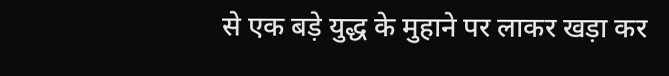से एक बड़े युद्ध के मुहाने पर लाकर खड़ा कर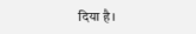दिया है।